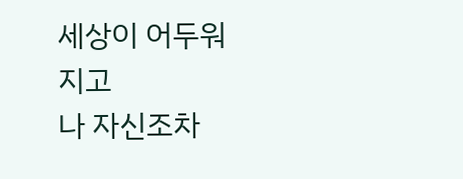세상이 어두워지고
나 자신조차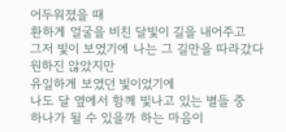어두워졌을 때
환하게 얼굴을 비친 달빛이 길을 내어주고
그저 빛이 보였기에 나는 그 길만을 따라갔다
원하진 않았지만
유일하게 보였던 빛이었기에
나도 달 옆에서 함께 빛나고 있는 별들 중
하나가 될 수 있을까 하는 마음이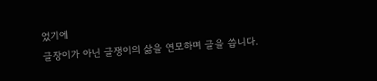었기에
글장이가 아닌 글쟁이의 삶을 연모하며 글을 씁니다.